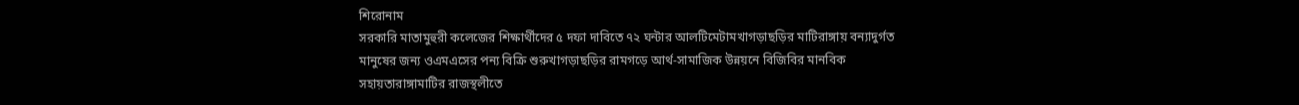শিরোনাম
সরকারি মাতামুহুরী কলেজের শিক্ষার্থীদের ৫ দফা দাবিতে ৭২ ঘন্টার আলটিমেটামখাগড়াছড়ির মাটিরাঙ্গায় বন্যাদুর্গত মানুষের জন্য ওএমএসের পন্য বিক্রি শুরুখাগড়াছড়ির রামগড়ে আর্থ-সামাজিক উন্নয়নে বিজিবির মানবিক সহায়তারাঙ্গামাটির রাজস্থলীতে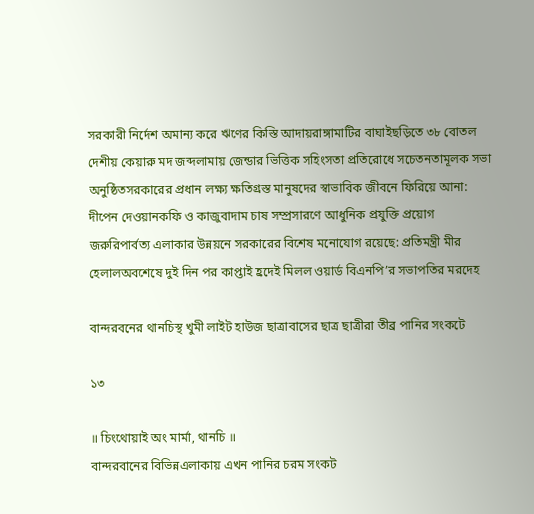সরকারী নির্দেশ অমান্য করে ঋণের কিস্তি আদায়রাঙ্গামাটির বাঘাইছড়িতে ৩৮ বোতল দেশীয় কেয়ারু মদ জব্দলামায় জেন্ডার ভিত্তিক সহিংসতা প্রতিরোধে সচেতনতামূলক সভা অনুষ্ঠিতসরকারের প্রধান লক্ষ্য ক্ষতিগ্রস্ত মানুষদের স্বাভাবিক জীবনে ফিরিয়ে আনা: দীপেন দেওয়ানকফি ও কাজুবাদাম চাষ সম্প্রসারণে আধুনিক প্রযুক্তি প্রয়োগ জরুরিপার্বত্য এলাকার উন্নয়নে সরকারের বিশেষ মনোযোগ রয়েছে: প্রতিমন্ত্রী মীর হেলালঅবশেষে দুই দিন পর কাপ্তাই হ্রদেই মিলল ওয়ার্ড বিএনপি’র সভাপতির মরদেহ

বান্দরবনের থানচিস্থ খুমী লাইট হাউজ ছাত্রাবাসের ছাত্র ছাত্রীরা তীব্র পানির সংকটে

১৩

॥ চিংথোয়াই অং মার্মা, থানচি ॥
বান্দরবানের বিভিন্নএলাকায় এখন পানির চরম সংকট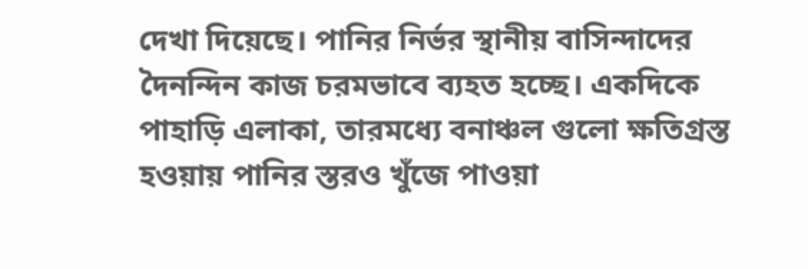দেখা দিয়েছে। পানির নির্ভর স্থানীয় বাসিন্দাদের দৈনন্দিন কাজ চরমভাবে ব্যহত হচ্ছে। একদিকে পাহাড়ি এলাকা, তারমধ্যে বনাঞ্চল গুলো ক্ষতিগ্রস্ত হওয়ায় পানির স্তরও খুঁজে পাওয়া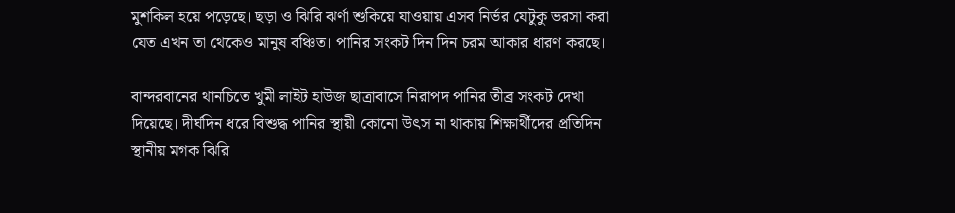মুশকিল হয়ে পড়েছে। ছড়া ও ঝিরি ঝর্ণা শুকিয়ে যাওয়ায় এসব নির্ভর যেটুকু ভরসা করা যেত এখন তা থেকেও মানুষ বঞ্চিত। পানির সংকট দিন দিন চরম আকার ধারণ করছে।

বান্দরবানের থানচিতে খুমী লাইট হাউজ ছাত্রাবাসে নিরাপদ পানির তীব্র সংকট দেখা দিয়েছে। দীর্ঘদিন ধরে বিশুদ্ধ পানির স্থায়ী কোনো উৎস না থাকায় শিক্ষার্থীদের প্রতিদিন স্থানীয় মগক ঝিরি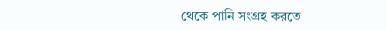থেকে পানি সংগ্রহ করতে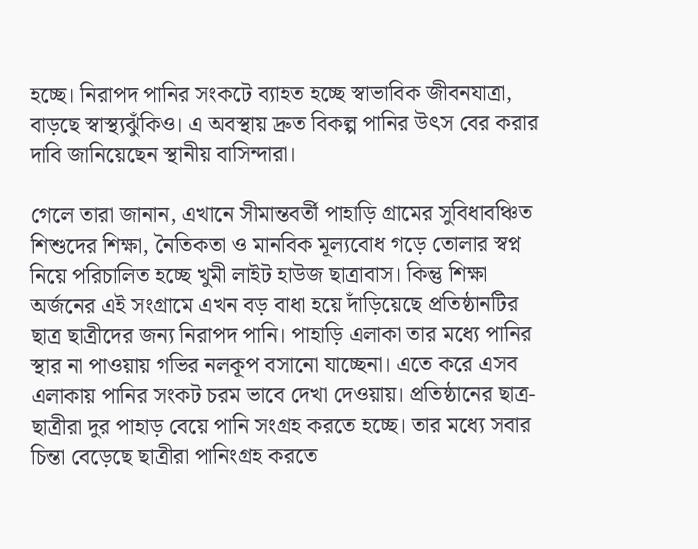হচ্ছে। নিরাপদ পানির সংকটে ব্যাহত হচ্ছে স্বাভাবিক জীবনযাত্রা, বাড়ছে স্বাস্থ্যঝুঁকিও। এ অবস্থায় দ্রুত বিকল্প পানির উৎস বের করার দাবি জানিয়েছেন স্থানীয় বাসিন্দারা।

গেলে তারা জানান, এখানে সীমান্তবর্তী পাহাড়ি গ্রামের সুবিধাবঞ্চিত শিশুদের শিক্ষা, নৈতিকতা ও মানবিক মূল্যবোধ গড়ে তোলার স্বপ্ন নিয়ে পরিচালিত হচ্ছে খুমী লাইট হাউজ ছাত্রাবাস। কিন্তু শিক্ষা অর্জনের এই সংগ্রামে এখন বড় বাধা হয়ে দাঁড়িয়েছে প্রতিষ্ঠানটির ছাত্র ছাত্রীদের জন্য নিরাপদ পানি। পাহাড়ি এলাকা তার মধ্যে পানির স্থার না পাওয়ায় গভির নলকূপ বসানো যাচ্ছেনা। এতে করে এসব এলাকায় পানির সংকট চরম ভাবে দেখা দেওয়ায়। প্রতিষ্ঠানের ছাত্র-ছাত্রীরা দুর পাহাড় বেয়ে পানি সংগ্রহ করতে হচ্ছে। তার মধ্যে সবার চিন্তা বেড়েছে ছাত্রীরা পানিংগ্রহ করতে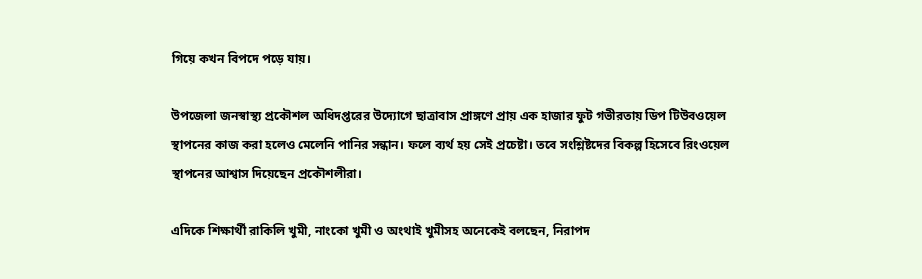গিয়ে কখন বিপদে পড়ে যায়।

উপজেলা জনস্বাস্থ্য প্রকৌশল অধিদপ্তরের উদ্যোগে ছাত্রাবাস প্রাঙ্গণে প্রায় এক হাজার ফুট গভীরতায় ডিপ টিউবওয়েল স্থাপনের কাজ করা হলেও মেলেনি পানির সন্ধান। ফলে ব্যর্থ হয় সেই প্রচেষ্টা। তবে সংশ্লিষ্টদের বিকল্প হিসেবে রিংওয়েল স্থাপনের আশ্বাস দিয়েছেন প্রকৌশলীরা।

এদিকে শিক্ষার্থী রাকিলি খুমী, নাংকো খুমী ও অংথাই খুমীসহ অনেকেই বলছেন, নিরাপদ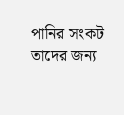পানির সংকট তাদের জন্য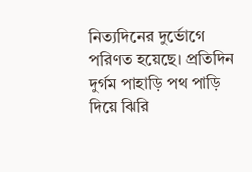নিত্যদিনের দুর্ভোগে পরিণত হয়েছে। প্রতিদিন দুর্গম পাহাড়ি পথ পাড়ি দিয়ে ঝিরি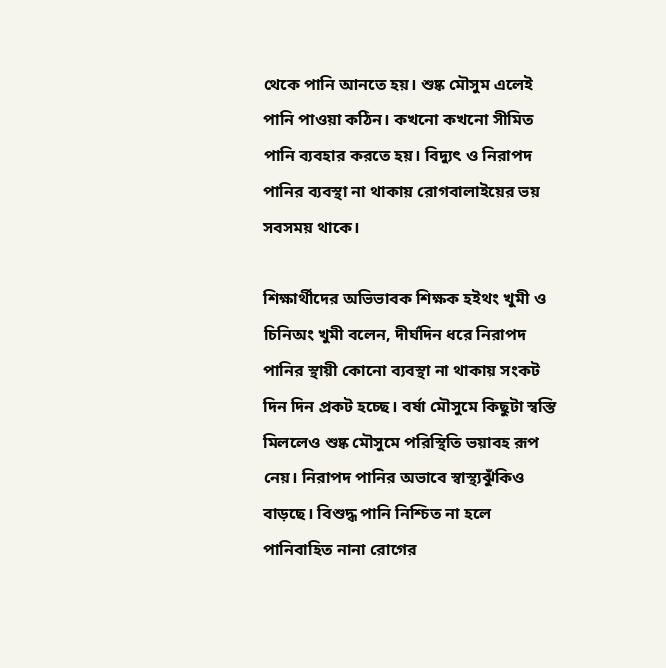থেকে পানি আনতে হয়। শুষ্ক মৌসুম এলেই পানি পাওয়া কঠিন। কখনো কখনো সীমিত পানি ব্যবহার করতে হয়। বিদ্যুৎ ও নিরাপদ পানির ব্যবস্থা না থাকায় রোগবালাইয়ের ভয় সবসময় থাকে।

শিক্ষার্থীদের অভিভাবক শিক্ষক হইথং খুমী ও চিনিঅং খুমী বলেন, দীর্ঘদিন ধরে নিরাপদ পানির স্থায়ী কোনো ব্যবস্থা না থাকায় সংকট দিন দিন প্রকট হচ্ছে। বর্ষা মৌসুমে কিছুটা স্বস্তি মিললেও শুষ্ক মৌসুমে পরিস্থিতি ভয়াবহ রূপ নেয়। নিরাপদ পানির অভাবে স্বাস্থ্যঝুঁকিও বাড়ছে। বিশুদ্ধ পানি নিশ্চিত না হলে পানিবাহিত নানা রোগের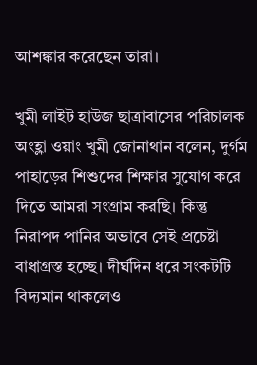আশঙ্কার করেছেন তারা।

খুমী লাইট হাউজ ছাত্রাবাসের পরিচালক অংহ্লা ওয়াং খুমী জোনাথান বলেন, দুর্গম পাহাড়ের শিশুদের শিক্ষার সুযোগ করে দিতে আমরা সংগ্রাম করছি। কিন্তু নিরাপদ পানির অভাবে সেই প্রচেষ্টা বাধাগ্রস্ত হচ্ছে। দীর্ঘদিন ধরে সংকটটি বিদ্যমান থাকলেও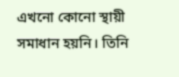এখনো কোনো স্থায়ী সমাধান হয়নি। তিনি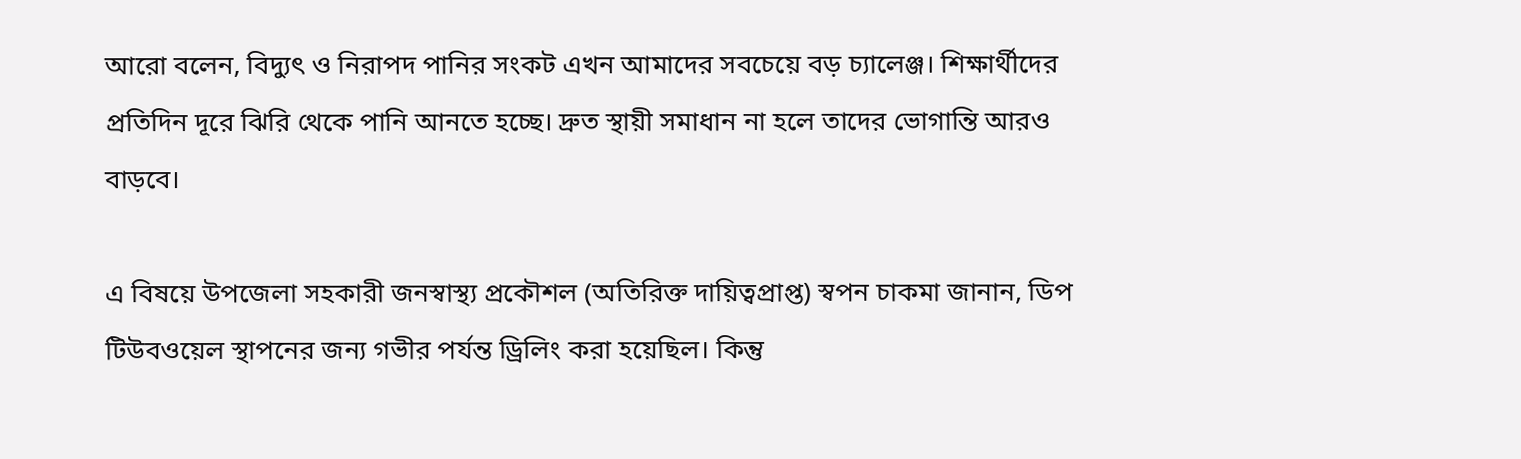আরো বলেন, বিদ্যুৎ ও নিরাপদ পানির সংকট এখন আমাদের সবচেয়ে বড় চ্যালেঞ্জ। শিক্ষার্থীদের প্রতিদিন দূরে ঝিরি থেকে পানি আনতে হচ্ছে। দ্রুত স্থায়ী সমাধান না হলে তাদের ভোগান্তি আরও বাড়বে।

এ বিষয়ে উপজেলা সহকারী জনস্বাস্থ্য প্রকৌশল (অতিরিক্ত দায়িত্বপ্রাপ্ত) স্বপন চাকমা জানান, ডিপ টিউবওয়েল স্থাপনের জন্য গভীর পর্যন্ত ড্রিলিং করা হয়েছিল। কিন্তু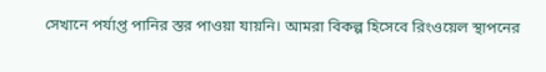সেখানে পর্যাপ্ত পানির স্তর পাওয়া যায়নি। আমরা বিকল্প হিসেবে রিংওয়েল স্থাপনের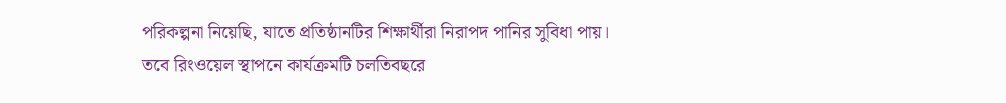পরিকল্পনা নিয়েছি, যাতে প্রতিষ্ঠানটির শিক্ষার্থীরা নিরাপদ পানির সুবিধা পায়। তবে রিংওয়েল স্থাপনে কার্যক্রমটি চলতিবছরে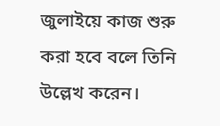জুলাইয়ে কাজ শুরু করা হবে বলে তিনি উল্লেখ করেন।